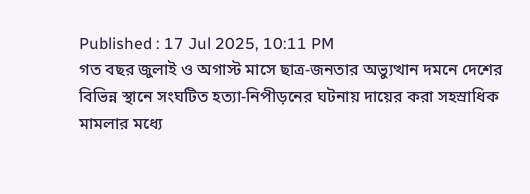Published : 17 Jul 2025, 10:11 PM
গত বছর জুলাই ও অগাস্ট মাসে ছাত্র-জনতার অভ্যুত্থান দমনে দেশের বিভিন্ন স্থানে সংঘটিত হত্যা-নিপীড়নের ঘটনায় দায়ের করা সহস্রাধিক মামলার মধ্যে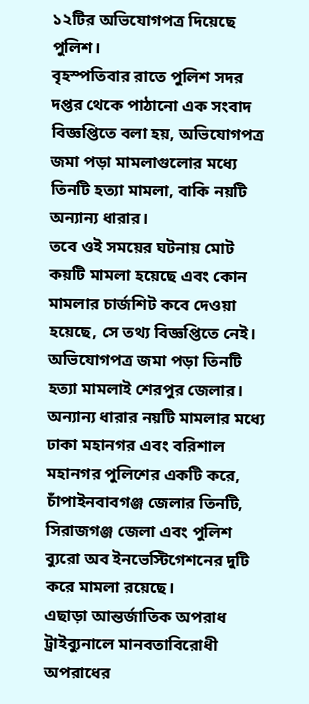১২টির অভিযোগপত্র দিয়েছে পুলিশ।
বৃহস্পতিবার রাতে পুলিশ সদর দপ্তর থেকে পাঠানো এক সংবাদ বিজ্ঞপ্তিতে বলা হয়, অভিযোগপত্র জমা পড়া মামলাগুলোর মধ্যে তিনটি হত্যা মামলা, বাকি নয়টি অন্যান্য ধারার।
তবে ওই সময়ের ঘটনায় মোট কয়টি মামলা হয়েছে এবং কোন মামলার চার্জশিট কবে দেওয়া হয়েছে, সে তথ্য বিজ্ঞপ্তিতে নেই।
অভিযোগপত্র জমা পড়া তিনটি হত্যা মামলাই শেরপুর জেলার। অন্যান্য ধারার নয়টি মামলার মধ্যে ঢাকা মহানগর এবং বরিশাল মহানগর পুলিশের একটি করে, চাঁপাইনবাবগঞ্জ জেলার তিনটি, সিরাজগঞ্জ জেলা এবং পুলিশ ব্যুরো অব ইনভেস্টিগেশনের দুটি করে মামলা রয়েছে।
এছাড়া আন্তর্জাতিক অপরাধ ট্রাইব্যুনালে মানবতাবিরোধী অপরাধের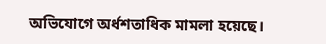অভিযোগে অর্ধশতাধিক মামলা হয়েছে।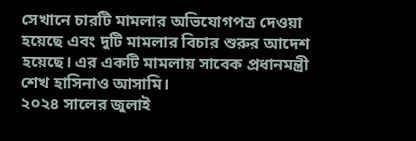সেখানে চারটি মামলার অভিযোগপত্র দেওয়া হয়েছে এবং দুটি মামলার বিচার শুরুর আদেশ হয়েছে। এর একটি মামলায় সাবেক প্রধানমন্ত্রী শেখ হাসিনাও আসামি।
২০২৪ সালের জুলাই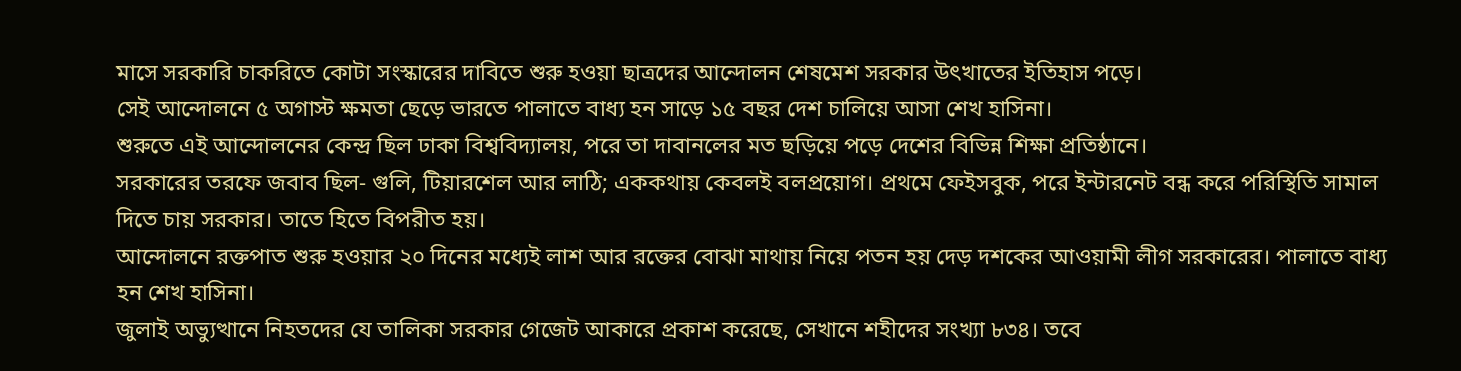মাসে সরকারি চাকরিতে কোটা সংস্কারের দাবিতে শুরু হওয়া ছাত্রদের আন্দোলন শেষমেশ সরকার উৎখাতের ইতিহাস পড়ে।
সেই আন্দোলনে ৫ অগাস্ট ক্ষমতা ছেড়ে ভারতে পালাতে বাধ্য হন সাড়ে ১৫ বছর দেশ চালিয়ে আসা শেখ হাসিনা।
শুরুতে এই আন্দোলনের কেন্দ্র ছিল ঢাকা বিশ্ববিদ্যালয়, পরে তা দাবানলের মত ছড়িয়ে পড়ে দেশের বিভিন্ন শিক্ষা প্রতিষ্ঠানে।
সরকারের তরফে জবাব ছিল- গুলি, টিয়ারশেল আর লাঠি; এককথায় কেবলই বলপ্রয়োগ। প্রথমে ফেইসবুক, পরে ইন্টারনেট বন্ধ করে পরিস্থিতি সামাল দিতে চায় সরকার। তাতে হিতে বিপরীত হয়।
আন্দোলনে রক্তপাত শুরু হওয়ার ২০ দিনের মধ্যেই লাশ আর রক্তের বোঝা মাথায় নিয়ে পতন হয় দেড় দশকের আওয়ামী লীগ সরকারের। পালাতে বাধ্য হন শেখ হাসিনা।
জুলাই অভ্যুত্থানে নিহতদের যে তালিকা সরকার গেজেট আকারে প্রকাশ করেছে, সেখানে শহীদের সংখ্যা ৮৩৪। তবে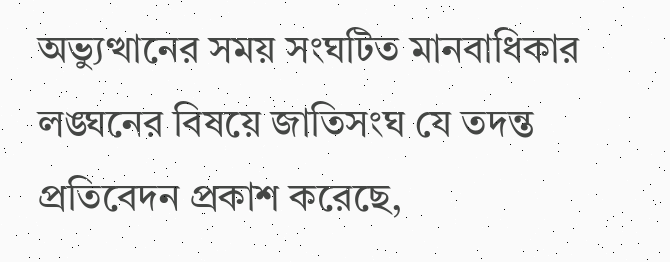অভ্যুত্থানের সময় সংঘটিত মানবাধিকার লঙ্ঘনের বিষয়ে জাতিসংঘ যে তদন্ত প্রতিবেদন প্রকাশ করেছে,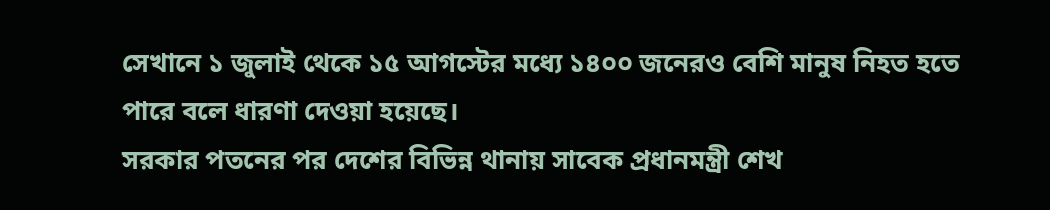সেখানে ১ জুলাই থেকে ১৫ আগস্টের মধ্যে ১৪০০ জনেরও বেশি মানুষ নিহত হতে পারে বলে ধারণা দেওয়া হয়েছে।
সরকার পতনের পর দেশের বিভিন্ন থানায় সাবেক প্রধানমন্ত্রী শেখ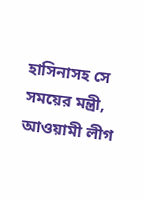হাসিনাসহ সে সময়ের মন্ত্রী, আওয়ামী লীগ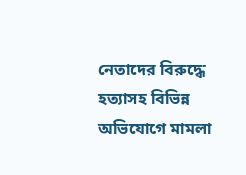নেতাদের বিরুদ্ধে হত্যাসহ বিভিন্ন অভিযোগে মামলা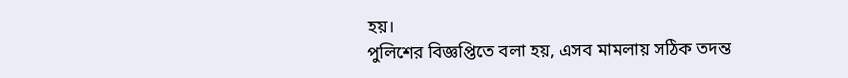হয়।
পুলিশের বিজ্ঞপ্তিতে বলা হয়, এসব মামলায় সঠিক তদন্ত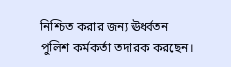নিশ্চিত করার জন্য ঊর্ধ্বতন পুলিশ কর্মকর্তা তদারক করছেন।